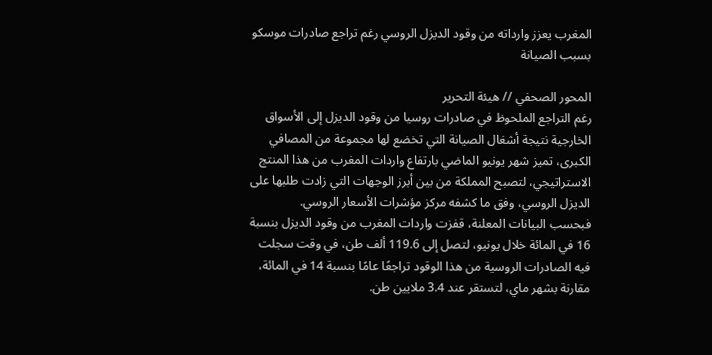المغرب يعزز وارداته من وقود الديزل الروسي رغم تراجع صادرات موسكو بسبب الصيانة

المحور الصحفي // هيئة التحرير
رغم التراجع الملحوظ في صادرات روسيا من وقود الديزل إلى الأسواق الخارجية نتيجة أشغال الصيانة التي تخضع لها مجموعة من المصافي الكبرى، تميز شهر يونيو الماضي بارتفاع واردات المغرب من هذا المنتج الاستراتيجي، لتصبح المملكة من بين أبرز الوجهات التي زادت طلبها على الديزل الروسي، وفق ما كشفه مركز مؤشرات الأسعار الروسي.
فبحسب البيانات المعلنة، قفزت واردات المغرب من وقود الديزل بنسبة 16 في المائة خلال يونيو، لتصل إلى 119.6 ألف طن، في وقت سجلت فيه الصادرات الروسية من هذا الوقود تراجعًا عامًا بنسبة 14 في المائة، مقارنة بشهر ماي، لتستقر عند 3.4 ملايين طن.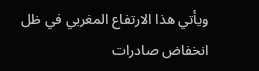ويأتي هذا الارتفاع المغربي في ظل انخفاض صادرات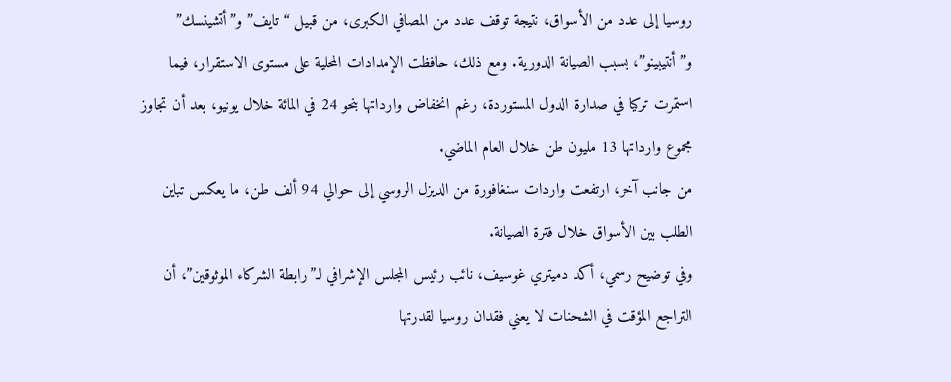روسيا إلى عدد من الأسواق، نتيجة توقف عدد من المصافي الكبرى، من قبيل “تايف” و”أتشينسك” و”أنتيبينو”، بسبب الصيانة الدورية. ومع ذلك، حافظت الإمدادات المحلية على مستوى الاستقرار، فيما استمرت تركيا في صدارة الدول المستوردة، رغم انخفاض وارداتها بنحو 24 في المائة خلال يونيو، بعد أن تجاوز مجموع وارداتها 13 مليون طن خلال العام الماضي.
من جانب آخر، ارتفعت واردات سنغافورة من الديزل الروسي إلى حوالي 94 ألف طن، ما يعكس تباين الطلب بين الأسواق خلال فترة الصيانة.
وفي توضيح رسمي، أكد دميتري غوسيف، نائب رئيس المجلس الإشرافي لـ”رابطة الشركاء الموثوقين”، أن التراجع المؤقت في الشحنات لا يعني فقدان روسيا لقدرتها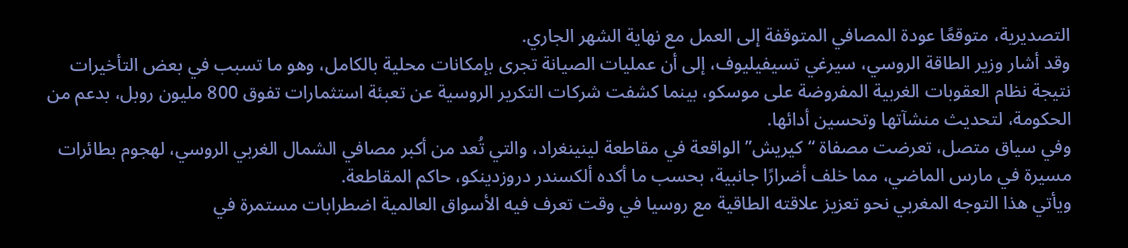التصديرية، متوقعًا عودة المصافي المتوقفة إلى العمل مع نهاية الشهر الجاري.
وقد أشار وزير الطاقة الروسي، سيرغي تسيفيليوف، إلى أن عمليات الصيانة تجرى بإمكانات محلية بالكامل، وهو ما تسبب في بعض التأخيرات نتيجة نظام العقوبات الغربية المفروضة على موسكو، بينما كشفت شركات التكرير الروسية عن تعبئة استثمارات تفوق 800 مليون روبل، بدعم من الحكومة، لتحديث منشآتها وتحسين أدائها.
وفي سياق متصل، تعرضت مصفاة “كيريش” الواقعة في مقاطعة لينينغراد، والتي تُعد من أكبر مصافي الشمال الغربي الروسي، لهجوم بطائرات مسيرة في مارس الماضي، مما خلف أضرارًا جانبية، بحسب ما أكده ألكسندر دروزدينكو، حاكم المقاطعة.
ويأتي هذا التوجه المغربي نحو تعزيز علاقته الطاقية مع روسيا في وقت تعرف فيه الأسواق العالمية اضطرابات مستمرة في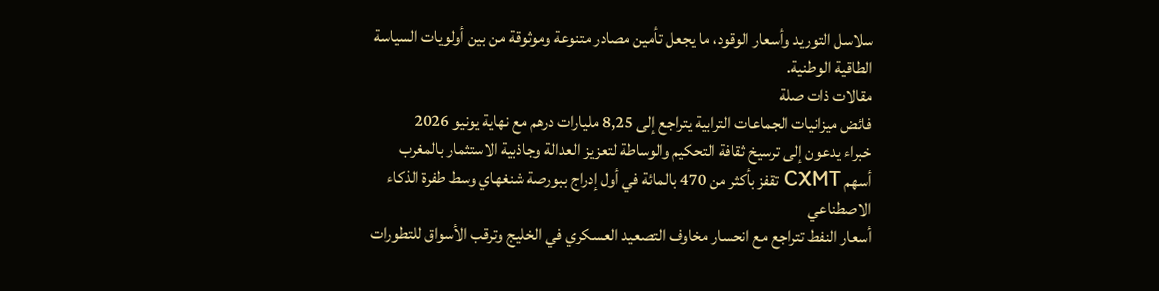سلاسل التوريد وأسعار الوقود، ما يجعل تأمين مصادر متنوعة وموثوقة من بين أولويات السياسة الطاقية الوطنية.
مقالات ذات صلة
فائض ميزانيات الجماعات الترابية يتراجع إلى 8,25 مليارات درهم مع نهاية يونيو 2026
خبراء يدعون إلى ترسيخ ثقافة التحكيم والوساطة لتعزيز العدالة وجاذبية الاستثمار بالمغرب
أسهم CXMT تقفز بأكثر من 470 بالمائة في أول إدراج ببورصة شنغهاي وسط طفرة الذكاء الاصطناعي
أسعار النفط تتراجع مع انحسار مخاوف التصعيد العسكري في الخليج وترقب الأسواق للتطورات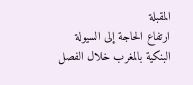المقبلة
ارتفاع الحاجة إلى السيولة البنكية بالمغرب خلال الفصل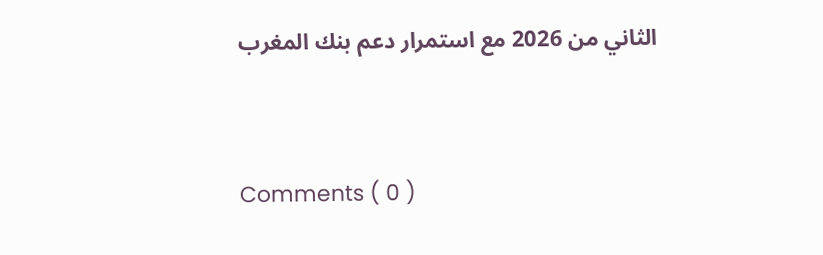الثاني من 2026 مع استمرار دعم بنك المغرب


Comments ( 0 )